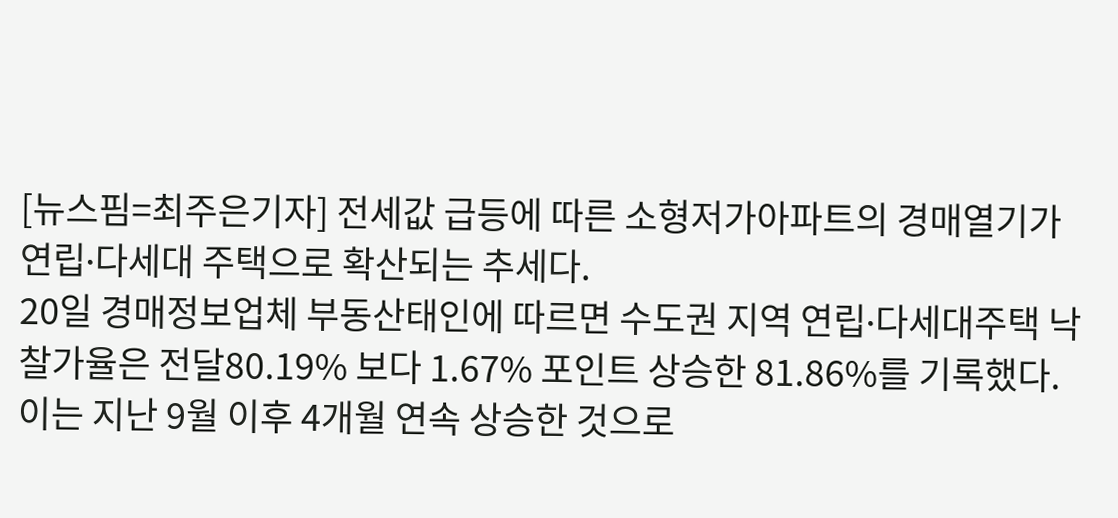[뉴스핌=최주은기자] 전세값 급등에 따른 소형저가아파트의 경매열기가 연립∙다세대 주택으로 확산되는 추세다.
20일 경매정보업체 부동산태인에 따르면 수도권 지역 연립∙다세대주택 낙찰가율은 전달80.19% 보다 1.67% 포인트 상승한 81.86%를 기록했다.
이는 지난 9월 이후 4개월 연속 상승한 것으로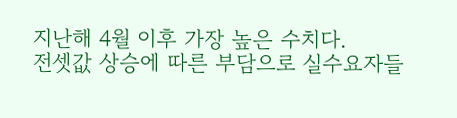지난해 4월 이후 가장 높은 수치다.
전셋값 상승에 따른 부담으로 실수요자들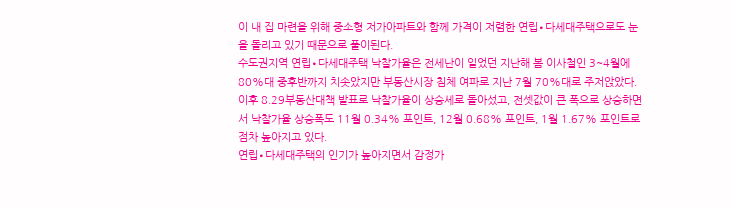이 내 집 마련을 위해 중소형 저가아파트와 함께 가격이 저렴한 연립∙다세대주택으로도 눈을 돌리고 있기 때문으로 풀이된다.
수도권지역 연립∙다세대주택 낙찰가율은 전세난이 일었던 지난해 봄 이사철인 3~4월에 80%대 중후반까지 치솟았지만 부동산시장 침체 여파로 지난 7월 70%대로 주저앉았다.
이후 8.29부동산대책 발표로 낙찰가율이 상승세로 돌아섰고, 전셋값이 큰 폭으로 상승하면서 낙찰가율 상승폭도 11월 0.34% 포인트, 12월 0.68% 포인트, 1월 1.67% 포인트로 점차 높아지고 있다.
연립∙다세대주택의 인기가 높아지면서 감정가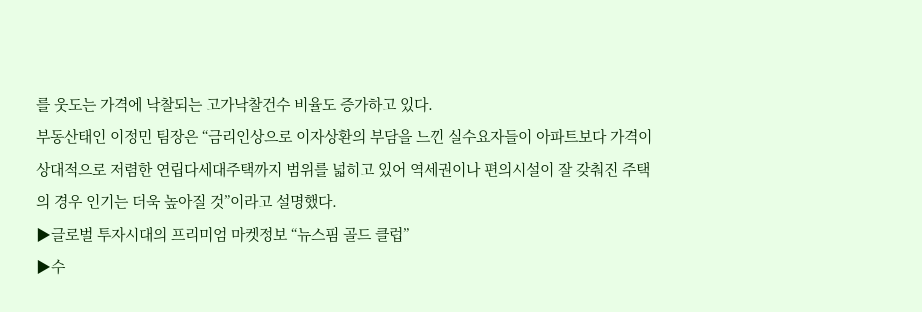를 웃도는 가격에 낙찰되는 고가낙찰건수 비율도 증가하고 있다.
부동산태인 이정민 팀장은 “금리인상으로 이자상환의 부담을 느낀 실수요자들이 아파트보다 가격이 상대적으로 저렴한 연립다세대주택까지 범위를 넓히고 있어 역세권이나 편의시설이 잘 갖춰진 주택의 경우 인기는 더욱 높아질 것”이라고 설명했다.
▶글로벌 투자시대의 프리미엄 마켓정보 “뉴스핌 골드 클럽”
▶수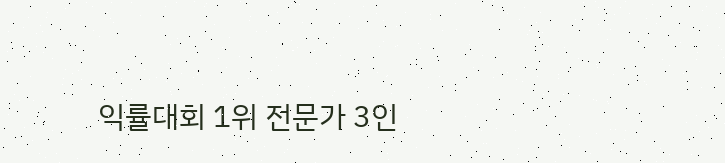익률대회 1위 전문가 3인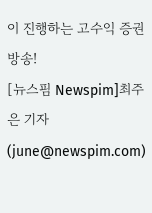이 진행하는 고수익 증권방송!
[뉴스핌 Newspim]최주은 기자 (june@newspim.com)